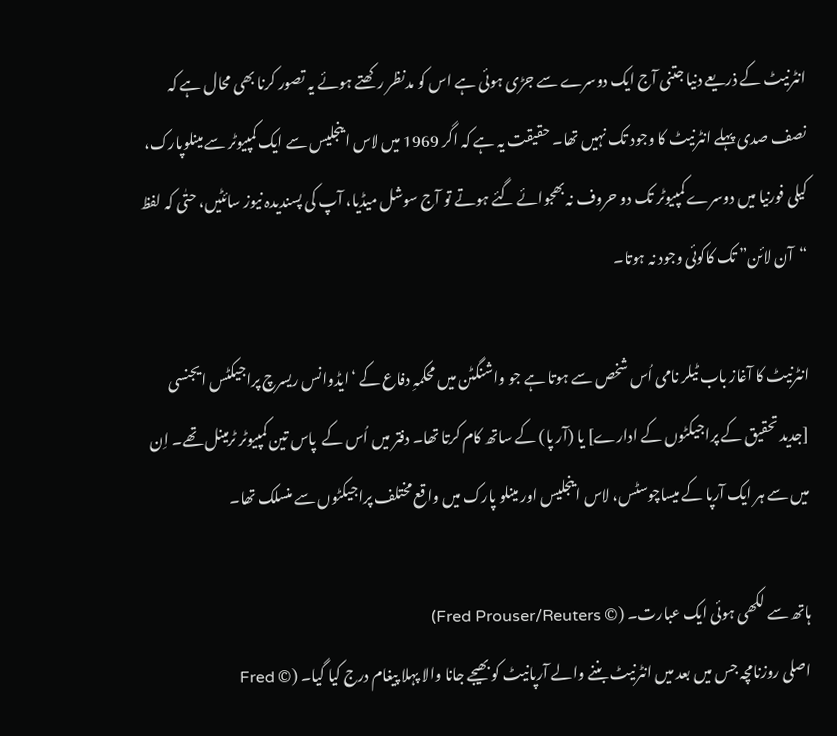انٹرنیٹ کے ذریعے دنیا جتنی آج ایک دوسرے سے جڑی ہوئی ہے اس کو مدنظر رکھتے ہوئے یہ تصور کرنا بھی محال ہے کہ نصف صدی پہلے انٹرنیٹ کا وجود تک نہیں تھا۔ حقیقت یہ ہے کہ اگر 1969 میں لاس اینجلیس سے ایک کمپیوٹر سے مینلوپارک، کیلی فورنیا میں دوسرے کمپیوٹر تک دو حروف نہ بھجوائے گئے ہوتے تو آج سوشل میڈیا، آپ کی پسندیدہ نیوز سائٹیں، حتٰی کہ لفظ “آن لائن” تک کاکوئی وجود نہ ہوتا۔

انٹرنیٹ کا آغاز باب ٹیلر نامی اُس شخص سے ہوتا ہے جو واشنگٹن میں محکمہِ دفاع کے ‘ایڈوانس ریسرچ پراجیکٹس ایجنسی [جدید تحقیق کے پراجیکٹوں کے ادارے] یا (آر پا) کے ساتھ کام کرتا تھا۔ دفتر میں اُس کے  پاس تین کمپیوٹر ٹرمینل تھے۔ اِن میں سے ہر ایک آرپا کے میساچوسٹس، لاس اینجلیس اور مینلو پارک میں واقع مختلف پراجیکٹوں سے منسلک تھا۔

ہاتھ سے لکھی ہوئی ایک عبارت۔ (© Fred Prouser/Reuters)
اصلی روزنامچہ جس میں بعد میں انٹرنیٹ بننے والے آرپانیٹ کو بھیجے جانا والا پہلا پیغام درج کیا گیا۔ (© Fred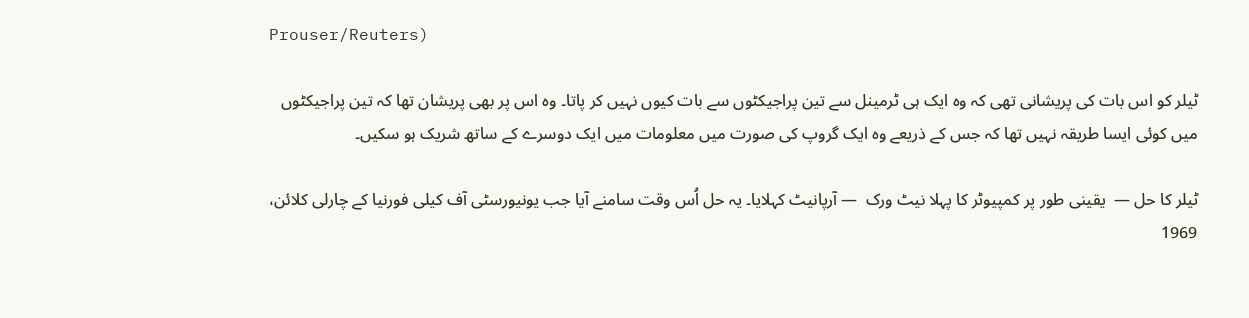Prouser/Reuters)

ٹیلر کو اس بات کی پریشانی تھی کہ وہ ایک ہی ٹرمینل سے تین پراجیکٹوں سے بات کیوں نہیں کر پاتا۔ وہ اس پر بھی پریشان تھا کہ تین پراجیکٹوں میں کوئی ایسا طریقہ نہیں تھا کہ جس کے ذریعے وہ ایک گروپ کی صورت میں معلومات میں ایک دوسرے کے ساتھ شریک ہو سکیں۔

ٹیلر کا حل —  یقینی طور پر کمپیوٹر کا پہلا نیٹ ورک  — آرپانیٹ کہلایا۔ یہ حل اُس وقت سامنے آیا جب یونیورسٹی آف کیلی فورنیا کے چارلی کلائن، 1969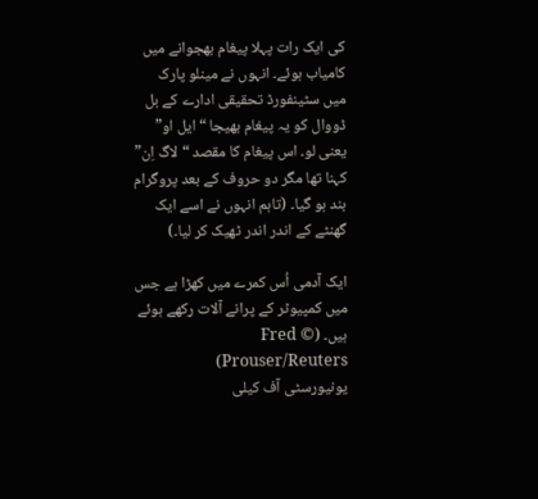کی ایک رات پہلا پیغام بھجوانے میں کامیاب ہوئے۔ انہوں نے مینلو پارک میں سٹینفورڈ تحقیقی ادارے کے بل ڈووال کو یہ پیغام بھیجا “ایل او” یعنی لو۔ اس پیغام کا مقصد “لاگ اِن” کہنا تھا مگر دو حروف کے بعد پروگرام بند ہو گیا۔ (تاہم انہوں نے اسے ایک گھنٹے کے اندر اندر ٹھیک کر لیا۔)

ایک آدمی اُس کمرے میں کھڑا ہے جس میں کمپیوٹر کے پرانے آلات رکھے ہوئے ہیں۔ (© Fred Prouser/Reuters)
یونیورسٹی آف کیلی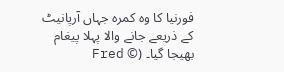فورنیا کا وہ کمرہ جہاں آرپانیٹ کے ذریعے جانے والا پہلا پیغام بھیجا گیا۔ (© Fred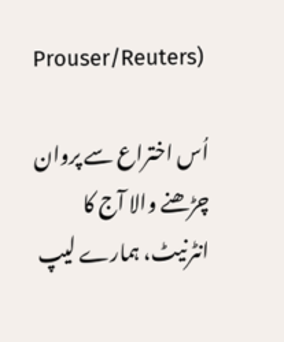Prouser/Reuters)

اُس اختراع سے پروان چڑھنے والا آج کا انٹرنیٹ، ہمارے لیپ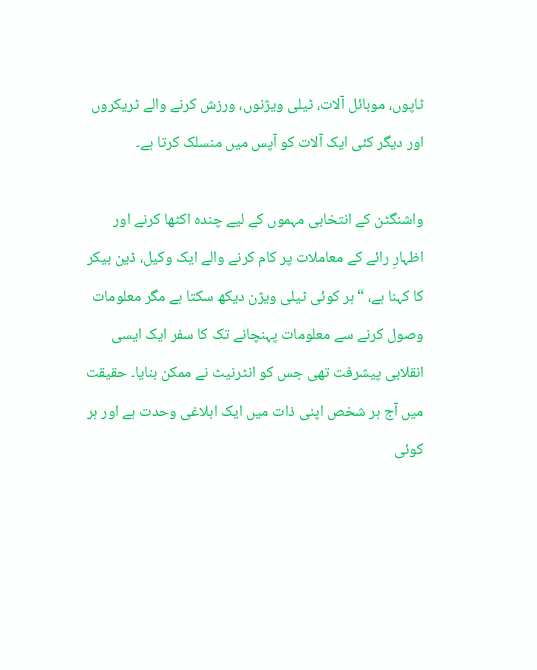ٹاپوں، موبائل آلات، ٹیلی ویژنوں، ورزش کرنے والے ٹریکروں اور دیگر کئی ایک آلات کو آپس میں منسلک کرتا ہے۔

واشنگٹن کے انتخابی مہموں کے لیے چندہ اکٹھا کرنے اور اظہارِ رائے کے معاملات پر کام کرنے والے ایک وکیل، ڈین بیکر کا کہنا ہے، “ہر کوئی ٹیلی ویژن دیکھ سکتا ہے مگر معلومات وصول کرنے سے معلومات پہنچانے تک کا سفر ایک ایسی انقلابی پیشرفت تھی جس کو انٹرنیٹ نے ممکن بنایا۔ حقیقت میں آج ہر شخص اپنی ذات میں ایک ابلاغی وحدت ہے اور ہر کوئی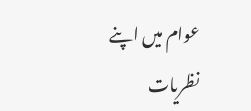عوام میں اپنے نظریات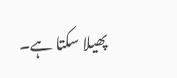پھیلا سکتا ہے۔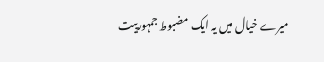میرے خیال میں یہ ایک مضبوط جمہورییت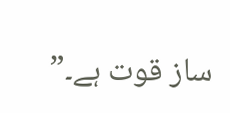ساز قوت ہے۔”